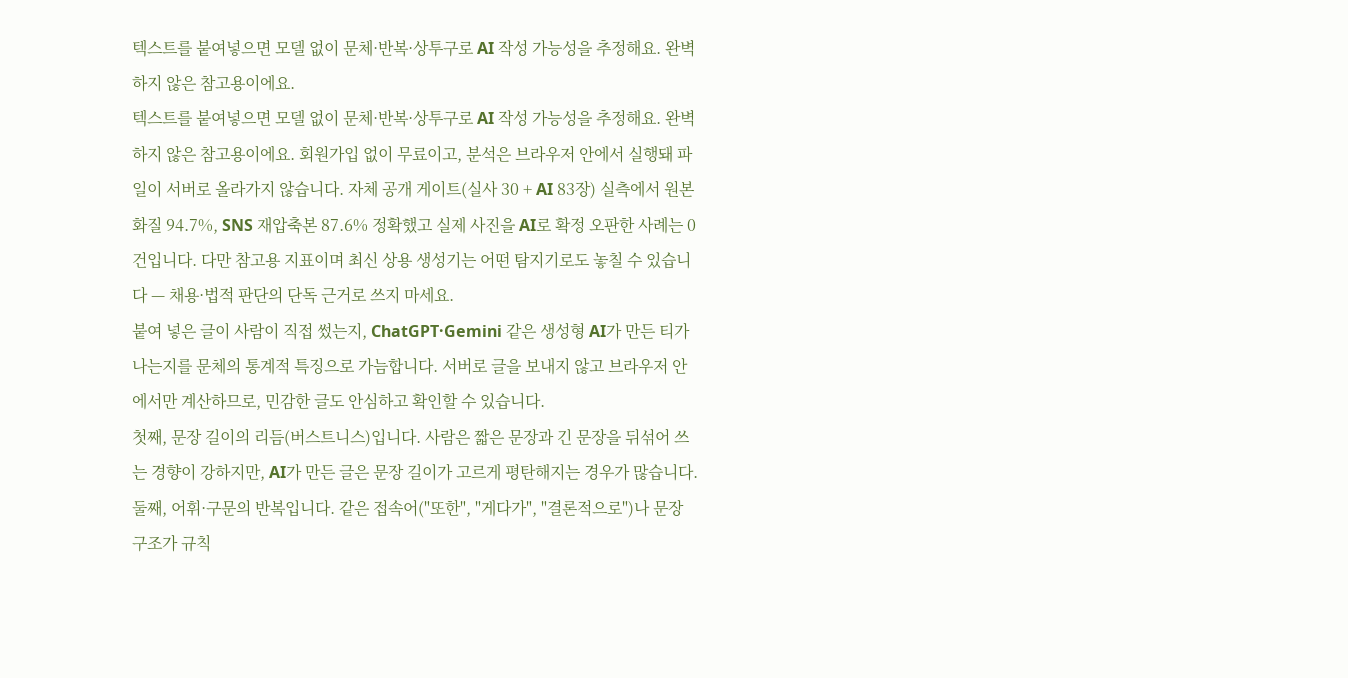텍스트를 붙여넣으면 모델 없이 문체·반복·상투구로 AI 작성 가능성을 추정해요. 완벽하지 않은 참고용이에요.
텍스트를 붙여넣으면 모델 없이 문체·반복·상투구로 AI 작성 가능성을 추정해요. 완벽하지 않은 참고용이에요. 회원가입 없이 무료이고, 분석은 브라우저 안에서 실행돼 파일이 서버로 올라가지 않습니다. 자체 공개 게이트(실사 30 + AI 83장) 실측에서 원본 화질 94.7%, SNS 재압축본 87.6% 정확했고 실제 사진을 AI로 확정 오판한 사례는 0건입니다. 다만 참고용 지표이며 최신 상용 생성기는 어떤 탐지기로도 놓칠 수 있습니다 — 채용·법적 판단의 단독 근거로 쓰지 마세요.
붙여 넣은 글이 사람이 직접 썼는지, ChatGPT·Gemini 같은 생성형 AI가 만든 티가 나는지를 문체의 통계적 특징으로 가늠합니다. 서버로 글을 보내지 않고 브라우저 안에서만 계산하므로, 민감한 글도 안심하고 확인할 수 있습니다.
첫째, 문장 길이의 리듬(버스트니스)입니다. 사람은 짧은 문장과 긴 문장을 뒤섞어 쓰는 경향이 강하지만, AI가 만든 글은 문장 길이가 고르게 평탄해지는 경우가 많습니다. 둘째, 어휘·구문의 반복입니다. 같은 접속어("또한", "게다가", "결론적으로")나 문장 구조가 규칙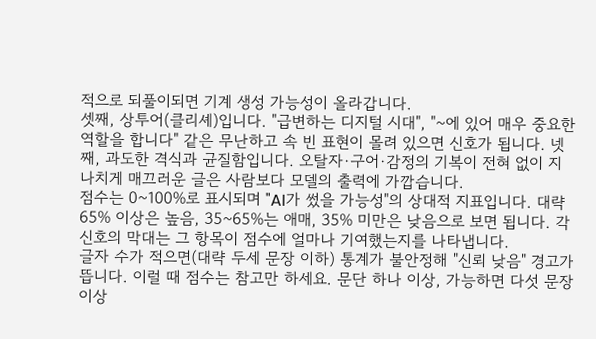적으로 되풀이되면 기계 생성 가능성이 올라갑니다.
셋째, 상투어(클리셰)입니다. "급변하는 디지털 시대", "~에 있어 매우 중요한 역할을 합니다" 같은 무난하고 속 빈 표현이 몰려 있으면 신호가 됩니다. 넷째, 과도한 격식과 균질함입니다. 오탈자·구어·감정의 기복이 전혀 없이 지나치게 매끄러운 글은 사람보다 모델의 출력에 가깝습니다.
점수는 0~100%로 표시되며 "AI가 썼을 가능성"의 상대적 지표입니다. 대략 65% 이상은 높음, 35~65%는 애매, 35% 미만은 낮음으로 보면 됩니다. 각 신호의 막대는 그 항목이 점수에 얼마나 기여했는지를 나타냅니다.
글자 수가 적으면(대략 두세 문장 이하) 통계가 불안정해 "신뢰 낮음" 경고가 뜹니다. 이럴 때 점수는 참고만 하세요. 문단 하나 이상, 가능하면 다섯 문장 이상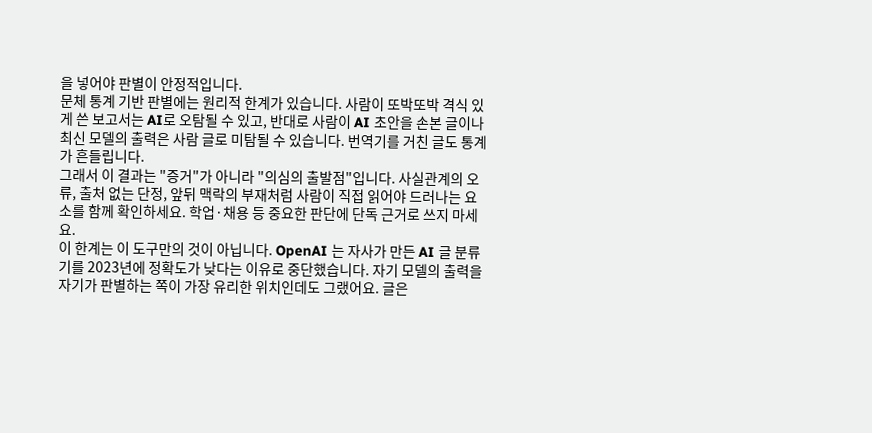을 넣어야 판별이 안정적입니다.
문체 통계 기반 판별에는 원리적 한계가 있습니다. 사람이 또박또박 격식 있게 쓴 보고서는 AI로 오탐될 수 있고, 반대로 사람이 AI 초안을 손본 글이나 최신 모델의 출력은 사람 글로 미탐될 수 있습니다. 번역기를 거친 글도 통계가 흔들립니다.
그래서 이 결과는 "증거"가 아니라 "의심의 출발점"입니다. 사실관계의 오류, 출처 없는 단정, 앞뒤 맥락의 부재처럼 사람이 직접 읽어야 드러나는 요소를 함께 확인하세요. 학업·채용 등 중요한 판단에 단독 근거로 쓰지 마세요.
이 한계는 이 도구만의 것이 아닙니다. OpenAI 는 자사가 만든 AI 글 분류기를 2023년에 정확도가 낮다는 이유로 중단했습니다. 자기 모델의 출력을 자기가 판별하는 쪽이 가장 유리한 위치인데도 그랬어요. 글은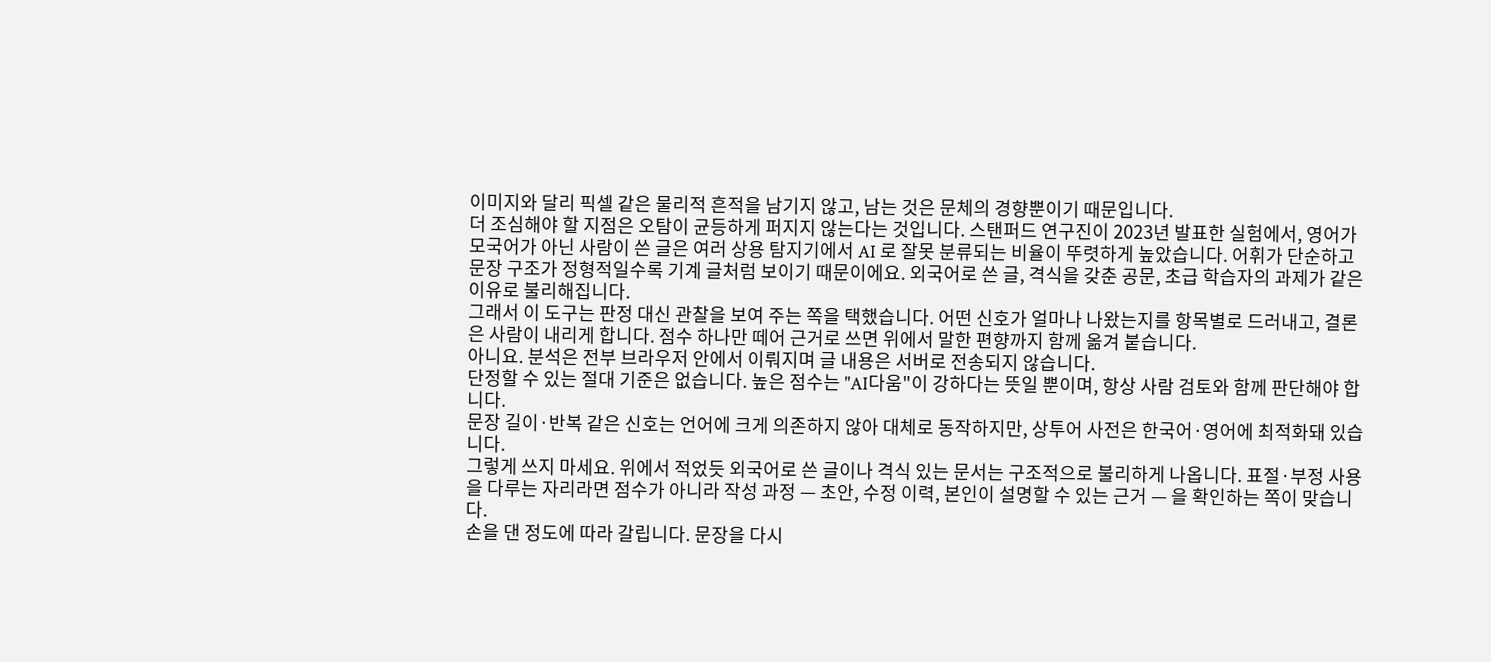이미지와 달리 픽셀 같은 물리적 흔적을 남기지 않고, 남는 것은 문체의 경향뿐이기 때문입니다.
더 조심해야 할 지점은 오탐이 균등하게 퍼지지 않는다는 것입니다. 스탠퍼드 연구진이 2023년 발표한 실험에서, 영어가 모국어가 아닌 사람이 쓴 글은 여러 상용 탐지기에서 AI 로 잘못 분류되는 비율이 뚜렷하게 높았습니다. 어휘가 단순하고 문장 구조가 정형적일수록 기계 글처럼 보이기 때문이에요. 외국어로 쓴 글, 격식을 갖춘 공문, 초급 학습자의 과제가 같은 이유로 불리해집니다.
그래서 이 도구는 판정 대신 관찰을 보여 주는 쪽을 택했습니다. 어떤 신호가 얼마나 나왔는지를 항목별로 드러내고, 결론은 사람이 내리게 합니다. 점수 하나만 떼어 근거로 쓰면 위에서 말한 편향까지 함께 옮겨 붙습니다.
아니요. 분석은 전부 브라우저 안에서 이뤄지며 글 내용은 서버로 전송되지 않습니다.
단정할 수 있는 절대 기준은 없습니다. 높은 점수는 "AI다움"이 강하다는 뜻일 뿐이며, 항상 사람 검토와 함께 판단해야 합니다.
문장 길이·반복 같은 신호는 언어에 크게 의존하지 않아 대체로 동작하지만, 상투어 사전은 한국어·영어에 최적화돼 있습니다.
그렇게 쓰지 마세요. 위에서 적었듯 외국어로 쓴 글이나 격식 있는 문서는 구조적으로 불리하게 나옵니다. 표절·부정 사용을 다루는 자리라면 점수가 아니라 작성 과정 — 초안, 수정 이력, 본인이 설명할 수 있는 근거 — 을 확인하는 쪽이 맞습니다.
손을 댄 정도에 따라 갈립니다. 문장을 다시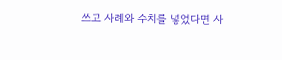쓰고 사례와 수치를 넣었다면 사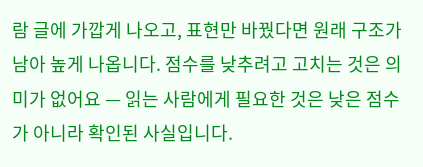람 글에 가깝게 나오고, 표현만 바꿨다면 원래 구조가 남아 높게 나옵니다. 점수를 낮추려고 고치는 것은 의미가 없어요 — 읽는 사람에게 필요한 것은 낮은 점수가 아니라 확인된 사실입니다.